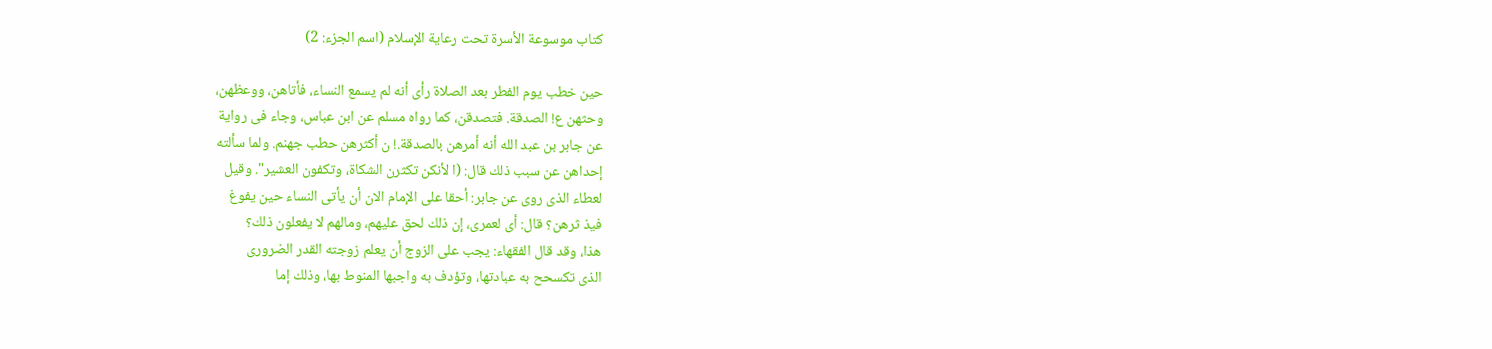كتاب موسوعة الأسرة تحت رعاية الإسلام (اسم الجزء: 2)

حين خطب يوم الفطر بعد الصلاة رأى أنه لم يسمع النساء، فأتاهن، ووعظهن،
وحثهن ع! الصدقة. فتصدقن، كما رواه مسلم عن ابن عباس، وجاء فى رواية
عن جابر بن عبد الله أنه أمرهن بالصدقة.! ن أكثرهن حطب جهنم. ولما سألته
إحداهن عن سبب ذلك قال: (ا لأنكن تكثرن الشكاة، وتكفون العشير". وقيل
لعطاء الذى روى عن جابر: أحقا على الإمام الان أن يأتى النساء حين يفوغ
فيذ ثرهن؟ قال: أى لعمرى، إن ذلك لحق عليهم، ومالهم لا يفعلون ذلك؟
هذا، وقد قال الفقهاء: يجب على الزوج أن يعلم زوجته القدر الضرورى
الذى تكسحح به عبادتها، وتؤدف به واجبها المنوط بها، وذلك إما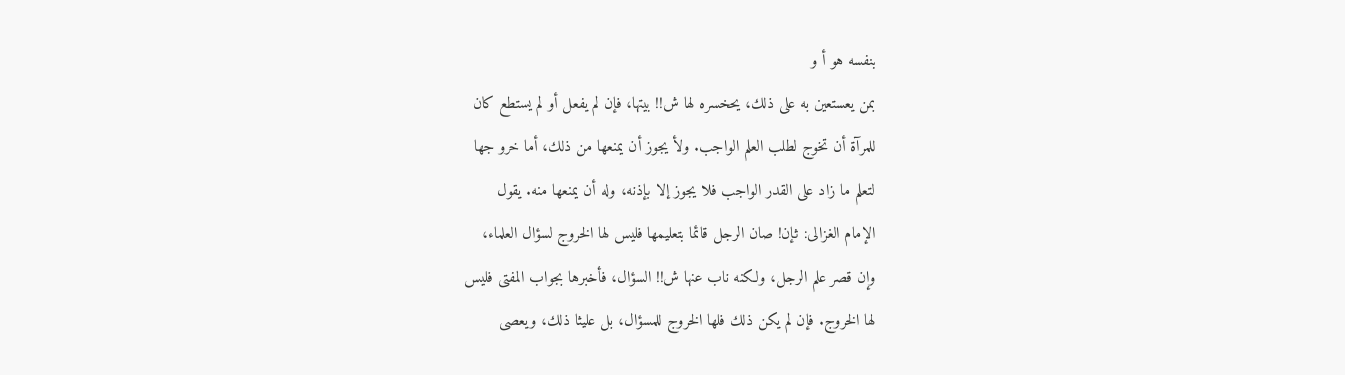بنفسه هو أ و
بمن يعستعين به على ذلك، يحخسره لها ش!! بيتها، فإن لم يفعل أو لم يستطع كان
للمرآة أن تخوج لطلب العلم الواجب. ولأ يجوز أن يمنعها من ذلك، أما خرو جها
لتعلم ما زاد على القدر الواجب فلا يجوز إلا بإذنه، وله أن يمنعها منه. يقول
الإمام الغزالى: ثإن! صان الرجل قائما بتعليمها فليس لها الخروج لسؤال العلماء،
وإن قصر علم الرجل، ولكنه ناب عنها ش!! السؤال، فأخبرها بجواب المفتى فليس
لها الخروج. فإن لم يكن ذلك فلها الخروج للمسؤال، بل عليثا ذلك، ويعصى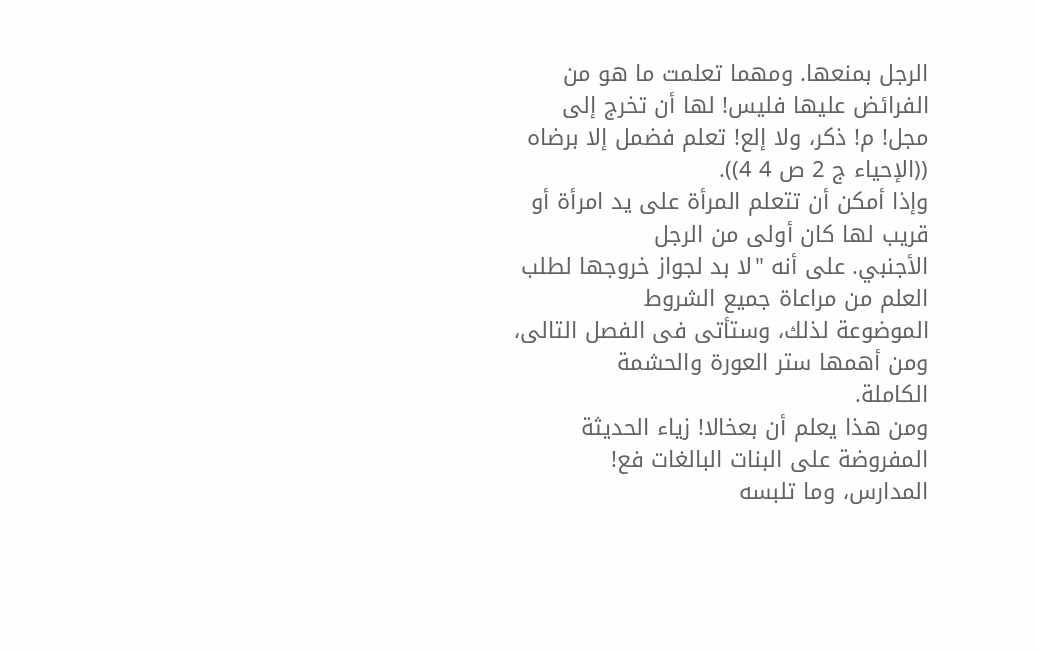الرجل بمنعها. ومهما تعلمت ما هو من الفرائض عليها فليس! لها أن تخرج إلى
مجل! م! ذكر، ولا إلع! تعلم فضمل إلا برضاه ((الإحياء ج 2 ص 4 4)).
وإذا أمكن أن تتعلم المرأة على يد امرأة أو قريب لها كان أولى من الرجل
الأجنبي. على أنه "لا بد لجواز خروجها لطلب العلم من مراعاة جميع الشروط
الموضوعة لذلك، وستأتى فى الفصل التالى، ومن أهمها ستر العورة والحشمة
الكاملة.
ومن هذا يعلم أن بعخالا! زياء الحديثة المفروضة على البنات البالغات فع!
المدارس، وما تلبسه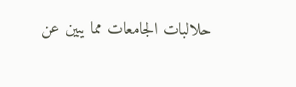حلالبات الجامعات مما يبين عن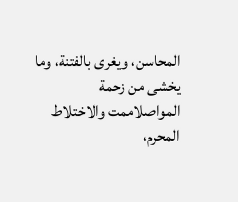المحاسن، ويغرى بالفتنة، وما
يخشى من زحمة المواصلاممت والاختلاط المحرم،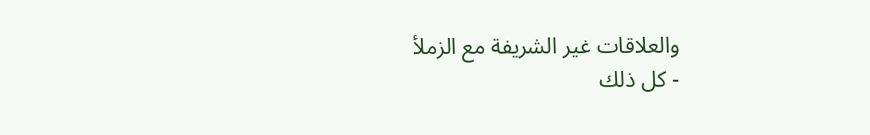والعلاقات غير الشريفة مع الزملأ
- كل ذلك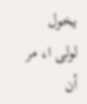يخول لولى ا، مر أن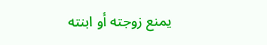يمنع زوجته أو ابنته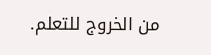من الخروج للتعلم.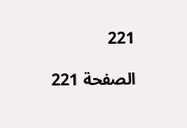221

الصفحة 221